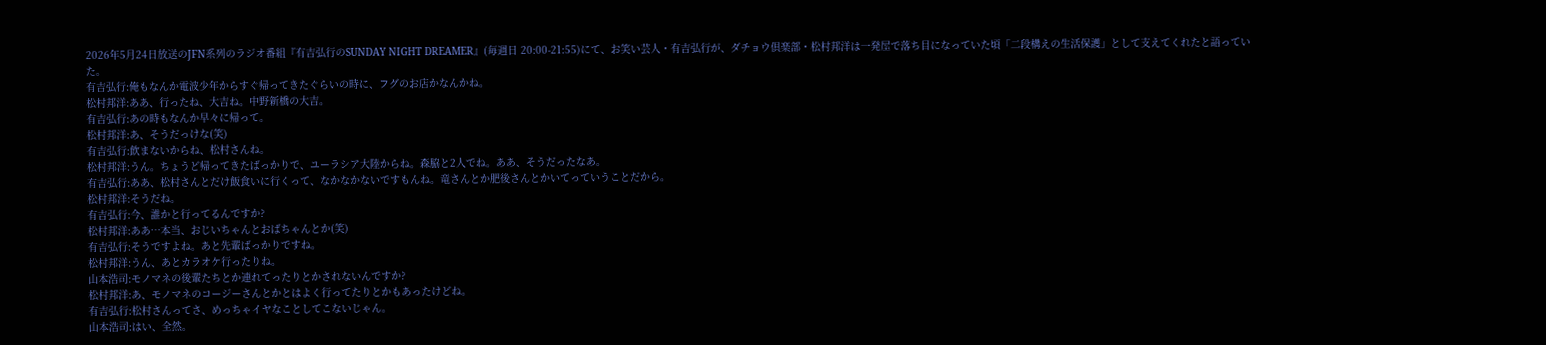2026年5月24日放送のJFN系列のラジオ番組『有吉弘行のSUNDAY NIGHT DREAMER』(毎週日 20:00-21:55)にて、お笑い芸人・有吉弘行が、ダチョウ倶楽部・松村邦洋は一発屋で落ち目になっていた頃「二段構えの生活保護」として支えてくれたと語っていた。
有吉弘行:俺もなんか電波少年からすぐ帰ってきたぐらいの時に、フグのお店かなんかね。
松村邦洋:ああ、行ったね、大吉ね。中野新橋の大吉。
有吉弘行:あの時もなんか早々に帰って。
松村邦洋:あ、そうだっけな(笑)
有吉弘行:飲まないからね、松村さんね。
松村邦洋:うん。ちょうど帰ってきたばっかりで、ユーラシア大陸からね。森脇と2人でね。ああ、そうだったなあ。
有吉弘行:ああ、松村さんとだけ飯食いに行くって、なかなかないですもんね。竜さんとか肥後さんとかいてっていうことだから。
松村邦洋:そうだね。
有吉弘行:今、誰かと行ってるんですか?
松村邦洋:ああ…本当、おじいちゃんとおばちゃんとか(笑)
有吉弘行:そうですよね。あと先輩ばっかりですね。
松村邦洋:うん、あとカラオケ行ったりね。
山本浩司:モノマネの後輩たちとか連れてったりとかされないんですか?
松村邦洋:あ、モノマネのコージーさんとかとはよく行ってたりとかもあったけどね。
有吉弘行:松村さんってさ、めっちゃイヤなことしてこないじゃん。
山本浩司:はい、全然。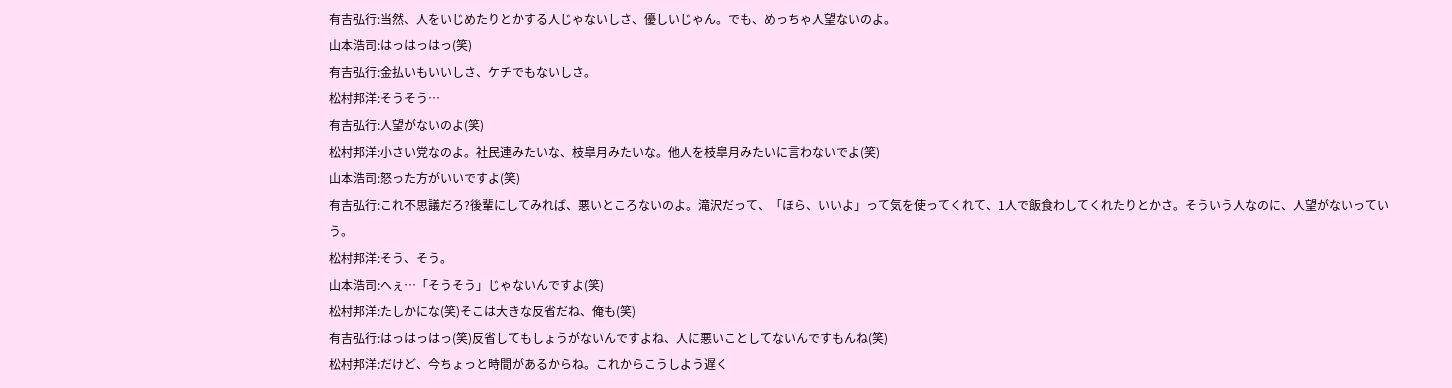有吉弘行:当然、人をいじめたりとかする人じゃないしさ、優しいじゃん。でも、めっちゃ人望ないのよ。
山本浩司:はっはっはっ(笑)
有吉弘行:金払いもいいしさ、ケチでもないしさ。
松村邦洋:そうそう…
有吉弘行:人望がないのよ(笑)
松村邦洋:小さい党なのよ。社民連みたいな、枝皐月みたいな。他人を枝皐月みたいに言わないでよ(笑)
山本浩司:怒った方がいいですよ(笑)
有吉弘行:これ不思議だろ?後輩にしてみれば、悪いところないのよ。滝沢だって、「ほら、いいよ」って気を使ってくれて、1人で飯食わしてくれたりとかさ。そういう人なのに、人望がないっていう。
松村邦洋:そう、そう。
山本浩司:へぇ…「そうそう」じゃないんですよ(笑)
松村邦洋:たしかにな(笑)そこは大きな反省だね、俺も(笑)
有吉弘行:はっはっはっ(笑)反省してもしょうがないんですよね、人に悪いことしてないんですもんね(笑)
松村邦洋:だけど、今ちょっと時間があるからね。これからこうしよう遅く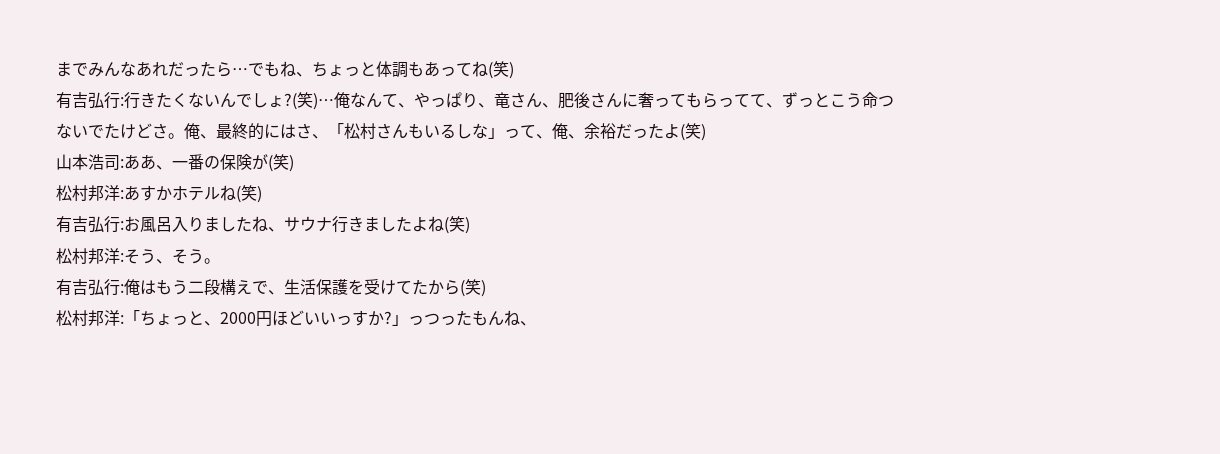までみんなあれだったら…でもね、ちょっと体調もあってね(笑)
有吉弘行:行きたくないんでしょ?(笑)…俺なんて、やっぱり、竜さん、肥後さんに奢ってもらってて、ずっとこう命つないでたけどさ。俺、最終的にはさ、「松村さんもいるしな」って、俺、余裕だったよ(笑)
山本浩司:ああ、一番の保険が(笑)
松村邦洋:あすかホテルね(笑)
有吉弘行:お風呂入りましたね、サウナ行きましたよね(笑)
松村邦洋:そう、そう。
有吉弘行:俺はもう二段構えで、生活保護を受けてたから(笑)
松村邦洋:「ちょっと、2000円ほどいいっすか?」っつったもんね、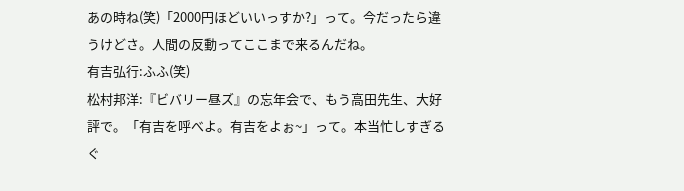あの時ね(笑)「2000円ほどいいっすか?」って。今だったら違うけどさ。人間の反動ってここまで来るんだね。
有吉弘行:ふふ(笑)
松村邦洋:『ビバリー昼ズ』の忘年会で、もう高田先生、大好評で。「有吉を呼べよ。有吉をよぉ~」って。本当忙しすぎるぐ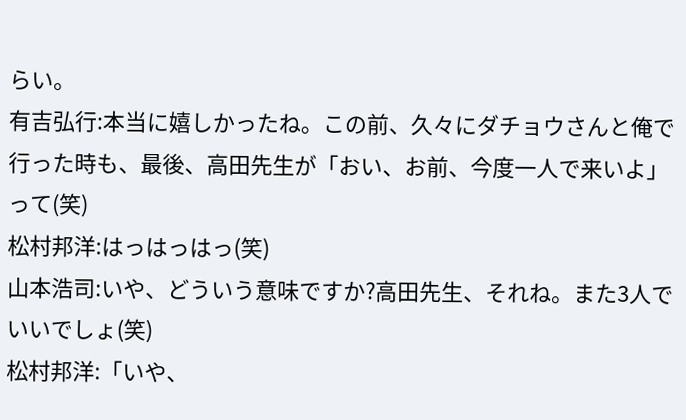らい。
有吉弘行:本当に嬉しかったね。この前、久々にダチョウさんと俺で行った時も、最後、高田先生が「おい、お前、今度一人で来いよ」って(笑)
松村邦洋:はっはっはっ(笑)
山本浩司:いや、どういう意味ですか?高田先生、それね。また3人でいいでしょ(笑)
松村邦洋:「いや、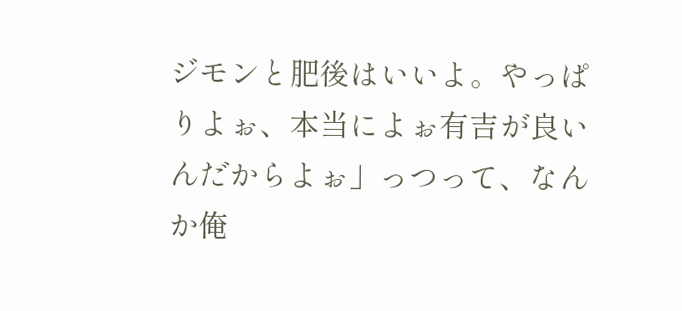ジモンと肥後はいいよ。やっぱりよぉ、本当によぉ有吉が良いんだからよぉ」っつって、なんか俺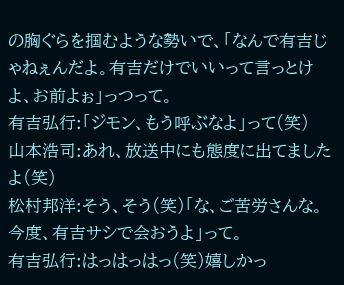の胸ぐらを掴むような勢いで、「なんで有吉じゃねぇんだよ。有吉だけでいいって言っとけよ、お前よぉ」っつって。
有吉弘行:「ジモン、もう呼ぶなよ」って(笑)
山本浩司:あれ、放送中にも態度に出てましたよ(笑)
松村邦洋:そう、そう(笑)「な、ご苦労さんな。今度、有吉サシで会おうよ」って。
有吉弘行:はっはっはっ(笑)嬉しかっ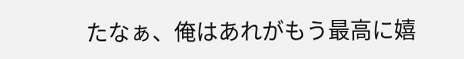たなぁ、俺はあれがもう最高に嬉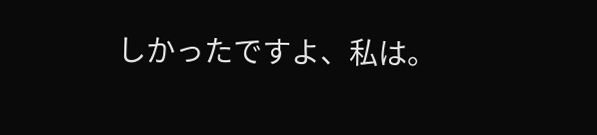しかったですよ、私は。